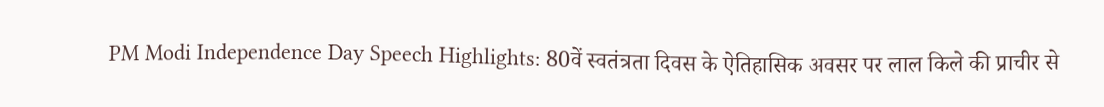PM Modi Independence Day Speech Highlights: 80वें स्वतंत्रता दिवस के ऐतिहासिक अवसर पर लाल किले की प्राचीर से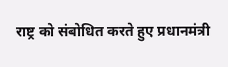राष्ट्र को संबोधित करते हुए प्रधानमंत्री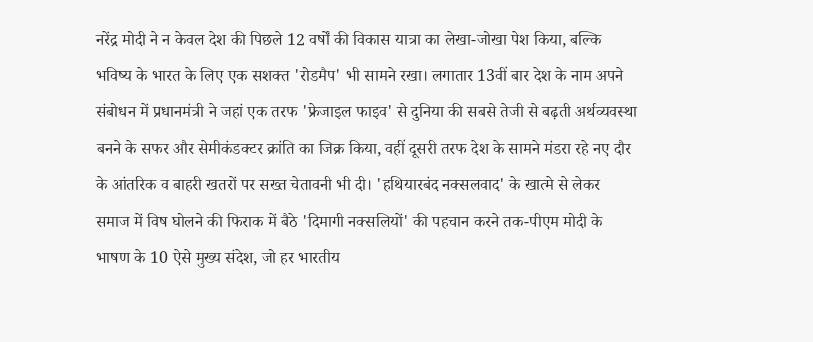नरेंद्र मोदी ने न केवल देश की पिछले 12 वर्षों की विकास यात्रा का लेखा-जोखा पेश किया, बल्कि भविष्य के भारत के लिए एक सशक्त 'रोडमैप' भी सामने रखा। लगातार 13वीं बार देश के नाम अपने संबोधन में प्रधानमंत्री ने जहां एक तरफ 'फ्रेजाइल फाइव' से दुनिया की सबसे तेजी से बढ़ती अर्थव्यवस्था बनने के सफर और सेमीकंडक्टर क्रांति का जिक्र किया, वहीं दूसरी तरफ देश के सामने मंडरा रहे नए दौर के आंतरिक व बाहरी खतरों पर सख्त चेतावनी भी दी। 'हथियारबंद नक्सलवाद' के खात्मे से लेकर समाज में विष घोलने की फिराक में बैठे 'दिमागी नक्सलियों' की पहचान करने तक-पीएम मोदी के भाषण के 10 ऐसे मुख्य संदेश, जो हर भारतीय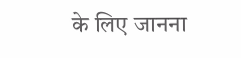के लिए जानना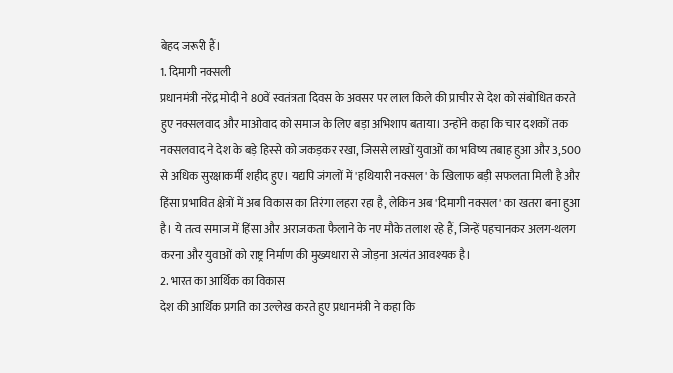बेहद जरूरी हैं।
1. दिमागी नक्सली
प्रधानमंत्री नरेंद्र मोदी ने 80वें स्वतंत्रता दिवस के अवसर पर लाल किले की प्राचीर से देश को संबोधित करते हुए नक्सलवाद और माओवाद को समाज के लिए बड़ा अभिशाप बताया। उन्होंने कहा कि चार दशकों तक नक्सलवाद ने देश के बड़े हिस्से को जकड़कर रखा, जिससे लाखों युवाओं का भविष्य तबाह हुआ और 3,500 से अधिक सुरक्षाकर्मी शहीद हुए। यद्यपि जंगलों में 'हथियारी नक्सल' के खिलाफ बड़ी सफलता मिली है और हिंसा प्रभावित क्षेत्रों में अब विकास का तिरंगा लहरा रहा है, लेकिन अब 'दिमागी नक्सल' का खतरा बना हुआ है। ये तत्व समाज में हिंसा और अराजकता फैलाने के नए मौके तलाश रहे हैं, जिन्हें पहचानकर अलग-थलग करना और युवाओं को राष्ट्र निर्माण की मुख्यधारा से जोड़ना अत्यंत आवश्यक है।
2. भारत का आर्थिक का विकास
देश की आर्थिक प्रगति का उल्लेख करते हुए प्रधानमंत्री ने कहा कि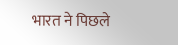भारत ने पिछले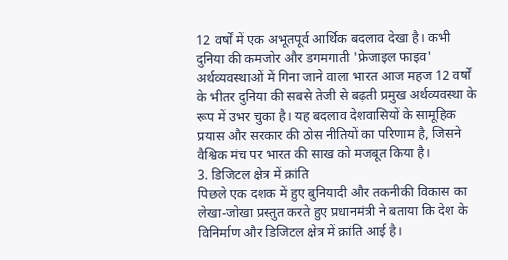12 वर्षों में एक अभूतपूर्व आर्थिक बदलाव देखा है। कभी दुनिया की कमजोर और डगमगाती 'फ्रेजाइल फाइव' अर्थव्यवस्थाओं में गिना जाने वाला भारत आज महज 12 वर्षों के भीतर दुनिया की सबसे तेजी से बढ़ती प्रमुख अर्थव्यवस्था के रूप में उभर चुका है। यह बदलाव देशवासियों के सामूहिक प्रयास और सरकार की ठोस नीतियों का परिणाम है, जिसने वैश्विक मंच पर भारत की साख को मजबूत किया है।
3. डिजिटल क्षेत्र में क्रांति
पिछले एक दशक में हुए बुनियादी और तकनीकी विकास का लेखा-जोखा प्रस्तुत करते हुए प्रधानमंत्री ने बताया कि देश के विनिर्माण और डिजिटल क्षेत्र में क्रांति आई है।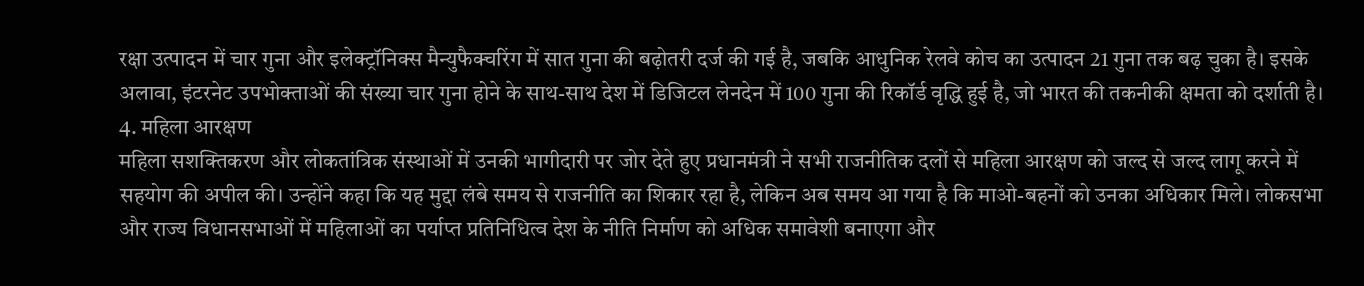रक्षा उत्पादन में चार गुना और इलेक्ट्रॉनिक्स मैन्युफैक्चरिंग में सात गुना की बढ़ोतरी दर्ज की गई है, जबकि आधुनिक रेलवे कोच का उत्पादन 21 गुना तक बढ़ चुका है। इसके अलावा, इंटरनेट उपभोक्ताओं की संख्या चार गुना होने के साथ-साथ देश में डिजिटल लेनदेन में 100 गुना की रिकॉर्ड वृद्धि हुई है, जो भारत की तकनीकी क्षमता को दर्शाती है।
4. महिला आरक्षण
महिला सशक्तिकरण और लोकतांत्रिक संस्थाओं में उनकी भागीदारी पर जोर देते हुए प्रधानमंत्री ने सभी राजनीतिक दलों से महिला आरक्षण को जल्द से जल्द लागू करने में सहयोग की अपील की। उन्होंने कहा कि यह मुद्दा लंबे समय से राजनीति का शिकार रहा है, लेकिन अब समय आ गया है कि माओ-बहनों को उनका अधिकार मिले। लोकसभा और राज्य विधानसभाओं में महिलाओं का पर्याप्त प्रतिनिधित्व देश के नीति निर्माण को अधिक समावेशी बनाएगा और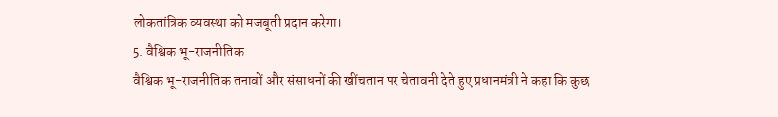लोकतांत्रिक व्यवस्था को मजबूती प्रदान करेगा।
5. वैश्विक भू-राजनीतिक
वैश्विक भू-राजनीतिक तनावों और संसाधनों की खींचतान पर चेतावनी देते हुए प्रधानमंत्री ने कहा कि कुछ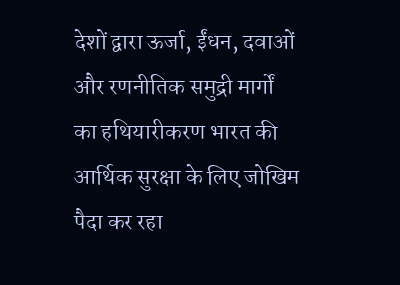देशों द्वारा ऊर्जा, ईंधन, दवाओं और रणनीतिक समुद्री मार्गों का हथियारीकरण भारत की आर्थिक सुरक्षा के लिए जोखिम पैदा कर रहा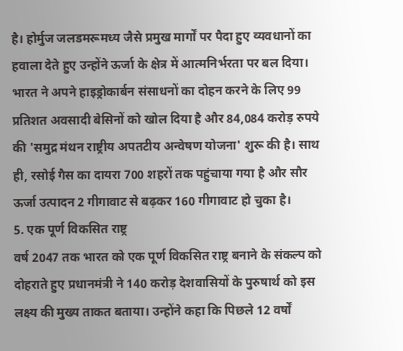है। होर्मुज जलडमरूमध्य जैसे प्रमुख मार्गों पर पैदा हुए व्यवधानों का हवाला देते हुए उन्होंने ऊर्जा के क्षेत्र में आत्मनिर्भरता पर बल दिया। भारत ने अपने हाइड्रोकार्बन संसाधनों का दोहन करने के लिए 99 प्रतिशत अवसादी बेसिनों को खोल दिया है और 84,084 करोड़ रुपये की 'समुद्र मंथन राष्ट्रीय अपतटीय अन्वेषण योजना' शुरू की है। साथ ही, रसोई गैस का दायरा 700 शहरों तक पहुंचाया गया है और सौर ऊर्जा उत्पादन 2 गीगावाट से बढ़कर 160 गीगावाट हो चुका है।
5. एक पूर्ण विकसित राष्ट्र
वर्ष 2047 तक भारत को एक पूर्ण विकसित राष्ट्र बनाने के संकल्प को दोहराते हुए प्रधानमंत्री ने 140 करोड़ देशवासियों के पुरुषार्थ को इस लक्ष्य की मुख्य ताकत बताया। उन्होंने कहा कि पिछले 12 वर्षों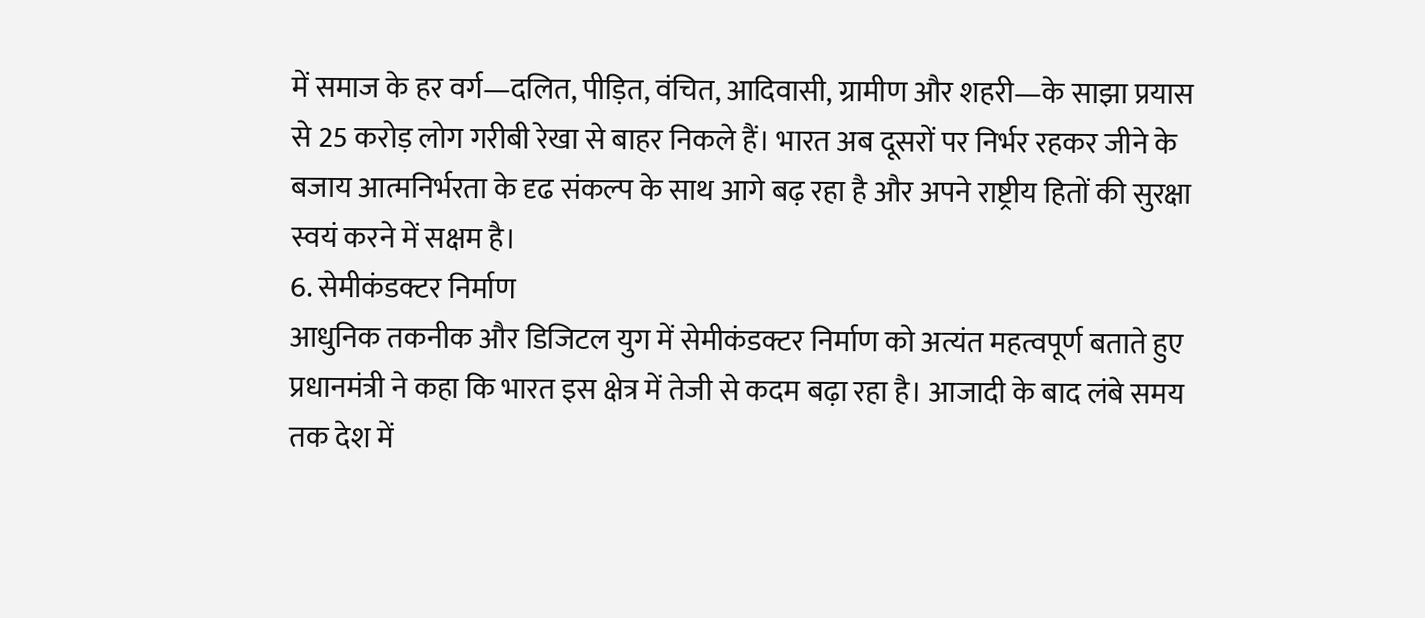में समाज के हर वर्ग—दलित, पीड़ित, वंचित, आदिवासी, ग्रामीण और शहरी—के साझा प्रयास से 25 करोड़ लोग गरीबी रेखा से बाहर निकले हैं। भारत अब दूसरों पर निर्भर रहकर जीने के बजाय आत्मनिर्भरता के दृढ संकल्प के साथ आगे बढ़ रहा है और अपने राष्ट्रीय हितों की सुरक्षा स्वयं करने में सक्षम है।
6. सेमीकंडक्टर निर्माण
आधुनिक तकनीक और डिजिटल युग में सेमीकंडक्टर निर्माण को अत्यंत महत्वपूर्ण बताते हुए प्रधानमंत्री ने कहा कि भारत इस क्षेत्र में तेजी से कदम बढ़ा रहा है। आजादी के बाद लंबे समय तक देश में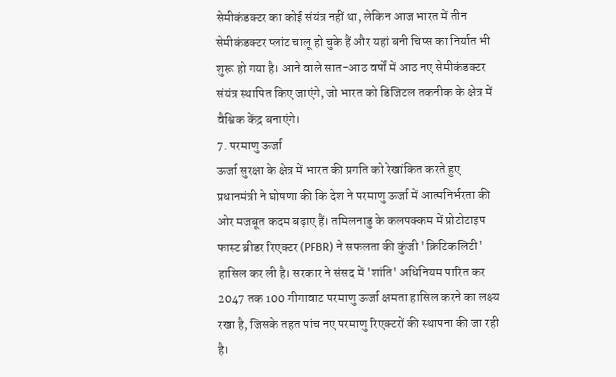सेमीकंडक्टर का कोई संयंत्र नहीं था, लेकिन आज भारत में तीन सेमीकंडक्टर प्लांट चालू हो चुके हैं और यहां बनी चिप्स का निर्यात भी शुरू हो गया है। आने वाले सात-आठ वर्षों में आठ नए सेमीकंडक्टर संयंत्र स्थापित किए जाएंगे, जो भारत को डिजिटल तकनीक के क्षेत्र में वैश्विक केंद्र बनाएंगे।
7. परमाणु ऊर्जा
ऊर्जा सुरक्षा के क्षेत्र में भारत की प्रगति को रेखांकित करते हुए प्रधानमंत्री ने घोषणा की कि देश ने परमाणु ऊर्जा में आत्मनिर्भरता की ओर मजबूत कदम बढ़ाए हैं। तमिलनाडु के कलपक्कम में प्रोटोटाइप फास्ट ब्रीडर रिएक्टर (PFBR) ने सफलता की कुंजी 'क्रिटिकलिटी' हासिल कर ली है। सरकार ने संसद में 'शांति' अधिनियम पारित कर 2047 तक 100 गीगावाट परमाणु ऊर्जा क्षमता हासिल करने का लक्ष्य रखा है, जिसके तहत पांच नए परमाणु रिएक्टरों की स्थापना की जा रही है।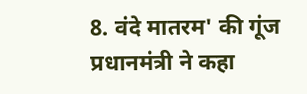8. वंदे मातरम' की गूंज
प्रधानमंत्री ने कहा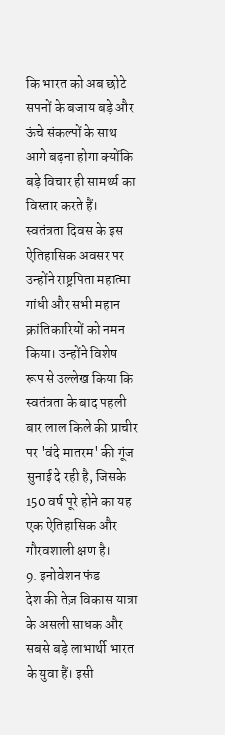कि भारत को अब छोटे सपनों के बजाय बड़े और ऊंचे संकल्पों के साथ आगे बढ़ना होगा क्योंकि बड़े विचार ही सामर्थ्य का विस्तार करते हैं। स्वतंत्रता दिवस के इस ऐतिहासिक अवसर पर उन्होंने राष्ट्रपिता महात्मा गांधी और सभी महान क्रांतिकारियों को नमन किया। उन्होंने विशेष रूप से उल्लेख किया कि स्वतंत्रता के बाद पहली बार लाल किले की प्राचीर पर 'वंदे मातरम' की गूंज सुनाई दे रही है, जिसके 150 वर्ष पूरे होने का यह एक ऐतिहासिक और गौरवशाली क्षण है।
9. इनोवेशन फंड
देश की तेज़ विकास यात्रा के असली साधक और सबसे बड़े लाभार्थी भारत के युवा हैं। इसी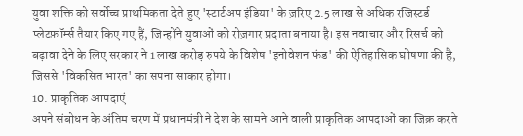युवा शक्ति को सर्वोच्च प्राथमिकता देते हुए 'स्टार्टअप इंडिया' के ज़रिए 2.5 लाख से अधिक रजिस्टर्ड प्लेटफ़ॉर्म्स तैयार किए गए हैं, जिन्होंने युवाओं को रोज़गार प्रदाता बनाया है। इस नवाचार और रिसर्च को बढ़ावा देने के लिए सरकार ने 1 लाख करोड़ रुपये के विशेष 'इनोवेशन फंड' की ऐतिहासिक घोषणा की है, जिससे 'विकसित भारत' का सपना साकार होगा।
10. प्राकृतिक आपदाएं
अपने संबोधन के अंतिम चरण में प्रधानमंत्री ने देश के सामने आने वाली प्राकृतिक आपदाओं का जिक्र करते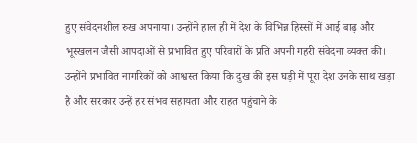हुए संवेदनशील रुख अपनाया। उन्होंने हाल ही में देश के विभिन्न हिस्सों में आई बाढ़ और भूस्खलन जैसी आपदाओं से प्रभावित हुए परिवारों के प्रति अपनी गहरी संवेदना व्यक्त की। उन्होंने प्रभावित नागरिकों को आश्वस्त किया कि दुख की इस घड़ी में पूरा देश उनके साथ खड़ा है और सरकार उन्हें हर संभव सहायता और राहत पहुंचाने के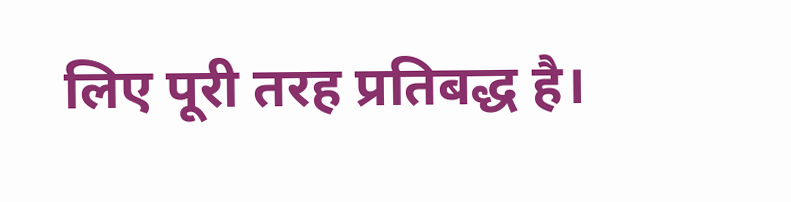लिए पूरी तरह प्रतिबद्ध है।